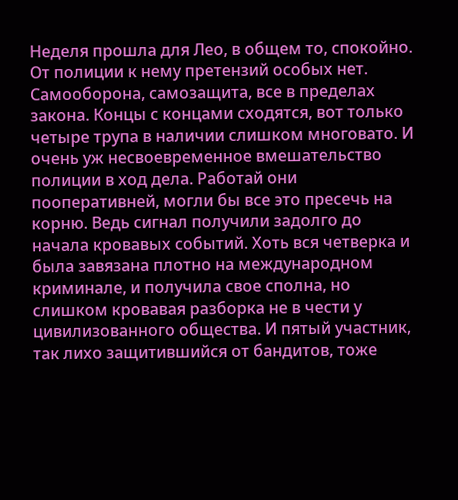Неделя прошла для Лео, в общем то, спокойно. От полиции к нему претензий особых нет. Самооборона, самозащита, все в пределах закона. Концы с концами сходятся, вот только четыре трупа в наличии слишком многовато. И очень уж несвоевременное вмешательство полиции в ход дела. Работай они пооперативней, могли бы все это пресечь на корню. Ведь сигнал получили задолго до начала кровавых событий. Хоть вся четверка и была завязана плотно на международном криминале, и получила свое сполна, но слишком кровавая разборка не в чести у цивилизованного общества. И пятый участник, так лихо защитившийся от бандитов, тоже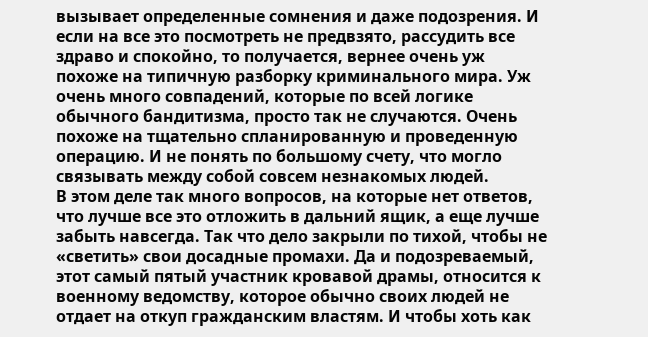вызывает определенные сомнения и даже подозрения. И если на все это посмотреть не предвзято, рассудить все здраво и спокойно, то получается, вернее очень уж похоже на типичную разборку криминального мира. Уж очень много совпадений, которые по всей логике обычного бандитизма, просто так не случаются. Очень похоже на тщательно спланированную и проведенную операцию. И не понять по большому счету, что могло связывать между собой совсем незнакомых людей.
В этом деле так много вопросов, на которые нет ответов, что лучше все это отложить в дальний ящик, а еще лучше забыть навсегда. Так что дело закрыли по тихой, чтобы не «светить» свои досадные промахи. Да и подозреваемый, этот самый пятый участник кровавой драмы, относится к военному ведомству, которое обычно своих людей не отдает на откуп гражданским властям. И чтобы хоть как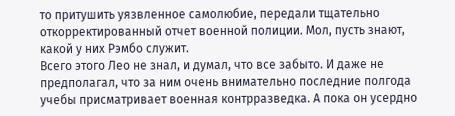то притушить уязвленное самолюбие, передали тщательно откорректированный отчет военной полиции. Мол, пусть знают, какой у них Рэмбо служит.
Всего этого Лео не знал, и думал, что все забыто. И даже не предполагал, что за ним очень внимательно последние полгода учебы присматривает военная контрразведка. А пока он усердно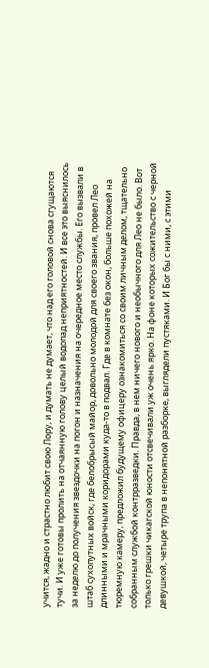учится, жадно и страстно любит свою Лору, и думать не думает, что над его головой снова сгущаются тучи. И уже готовы пролить на отчаянную голову целый водопад неприятностей. И все это выяснилось за неделю до получения звездочки на погон и назначения на очередное место службы. Его вызвали в штаб сухопутных войск, где белобрысый майор, довольно молодой для своего звания, провел Лео длинными и мрачными коридорами куда-то в подвал. Где в комнате без окон, больше похожей на тюремную камеру, предложил будущему офицеру ознакомиться со своим личным делом, тщательно собранным службой контрразведки. Правда, в нем ничего нового и необычного для Лео не было. Вот только грешки чикагской юности отсвечивали уж очень ярко. На фоне которых сожительство с черной девушкой, четыре трупа в непонятной разборке, выглядели пустяками. И Бог бы с ними, с этими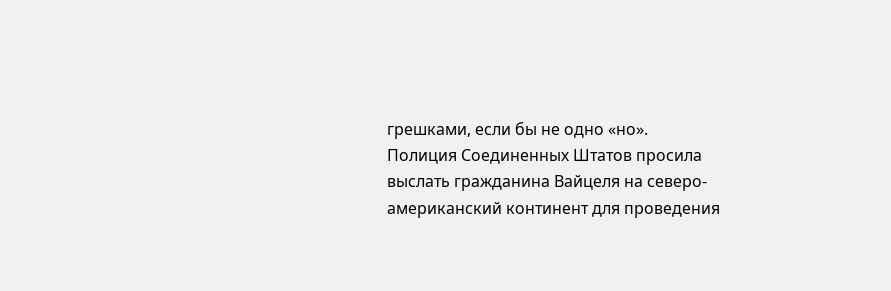грешками, если бы не одно «но».
Полиция Соединенных Штатов просила выслать гражданина Вайцеля на северо-американский континент для проведения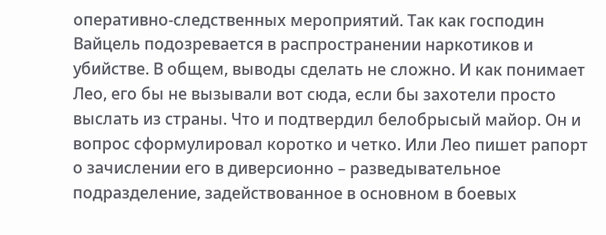оперативно-следственных мероприятий. Так как господин Вайцель подозревается в распространении наркотиков и убийстве. В общем, выводы сделать не сложно. И как понимает Лео, его бы не вызывали вот сюда, если бы захотели просто выслать из страны. Что и подтвердил белобрысый майор. Он и вопрос сформулировал коротко и четко. Или Лео пишет рапорт о зачислении его в диверсионно – разведывательное подразделение, задействованное в основном в боевых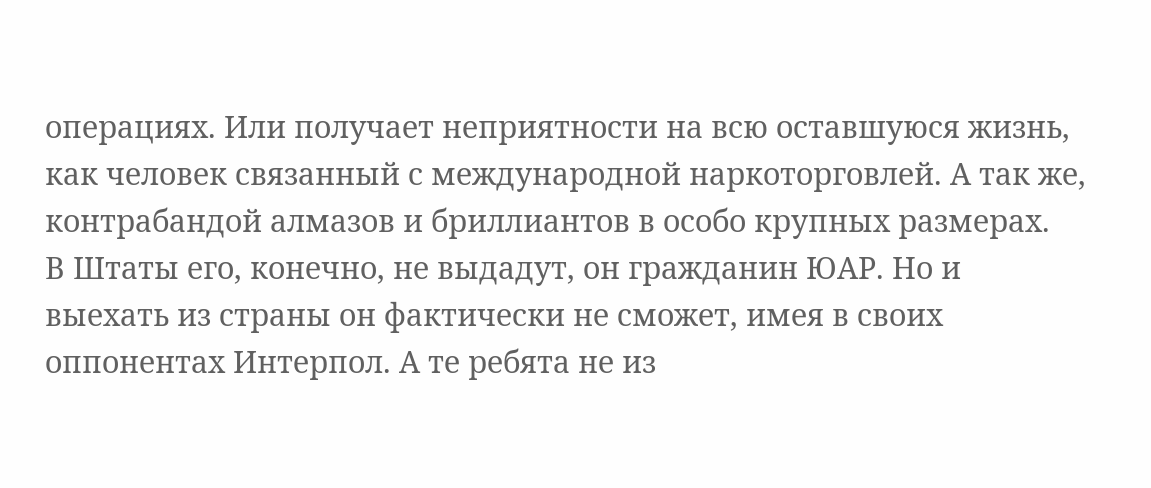операциях. Или получает неприятности на всю оставшуюся жизнь, как человек связанный с международной наркоторговлей. А так же, контрабандой алмазов и бриллиантов в особо крупных размерах.
В Штаты его, конечно, не выдадут, он гражданин ЮАР. Но и выехать из страны он фактически не сможет, имея в своих оппонентах Интерпол. А те ребята не из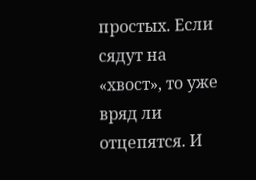простых. Если сядут на «хвост», то уже вряд ли отцепятся. И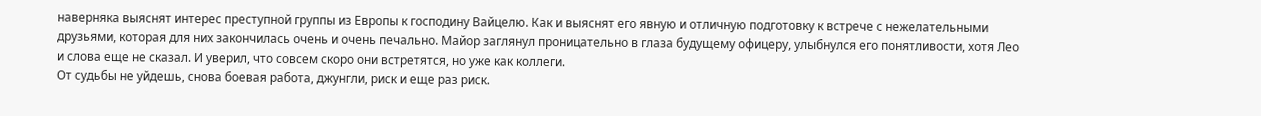наверняка выяснят интерес преступной группы из Европы к господину Вайцелю. Как и выяснят его явную и отличную подготовку к встрече с нежелательными друзьями, которая для них закончилась очень и очень печально. Майор заглянул проницательно в глаза будущему офицеру, улыбнулся его понятливости, хотя Лео и слова еще не сказал. И уверил, что совсем скоро они встретятся, но уже как коллеги.
От судьбы не уйдешь, снова боевая работа, джунгли, риск и еще раз риск.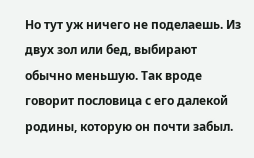Но тут уж ничего не поделаешь. Из двух зол или бед, выбирают обычно меньшую. Так вроде говорит пословица с его далекой родины, которую он почти забыл.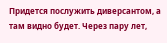Придется послужить диверсантом, а там видно будет. Через пару лет,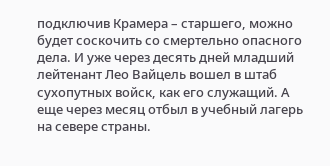подключив Крамера – старшего, можно будет соскочить со смертельно опасного дела. И уже через десять дней младший лейтенант Лео Вайцель вошел в штаб сухопутных войск, как его служащий. А еще через месяц отбыл в учебный лагерь на севере страны.